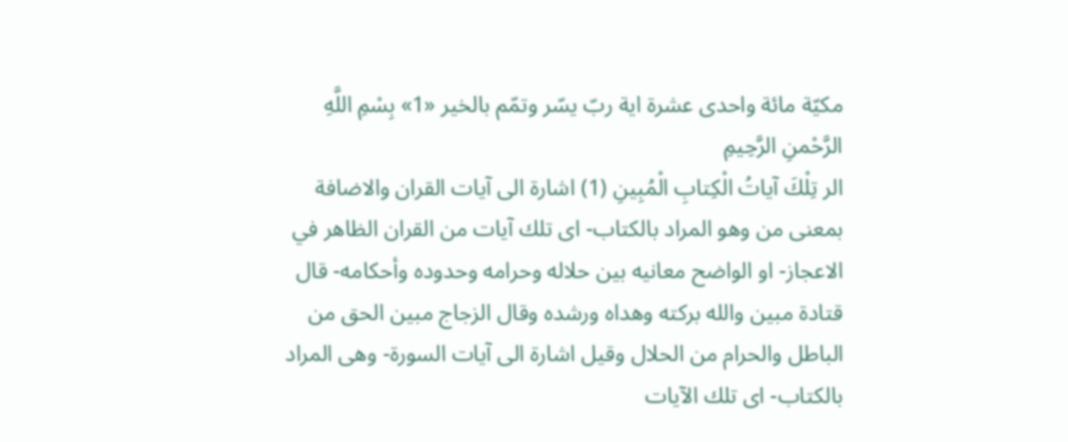مكيّة مائة واحدى عشرة اية ربّ يسّر وتمّم بالخير «1» بِسْمِ اللَّهِ الرَّحْمنِ الرَّحِيمِ
الر تِلْكَ آياتُ الْكِتابِ الْمُبِينِ (1) اشارة الى آيات القران والاضافة بمعنى من وهو المراد بالكتاب- اى تلك آيات من القران الظاهر في الاعجاز- او الواضح معانيه بين حلاله وحرامه وحدوده وأحكامه- قال قتادة مبين والله بركته وهداه ورشده وقال الزجاج مبين الحق من الباطل والحرام من الحلال وقيل اشارة الى آيات السورة- وهى المراد بالكتاب- اى تلك الآيات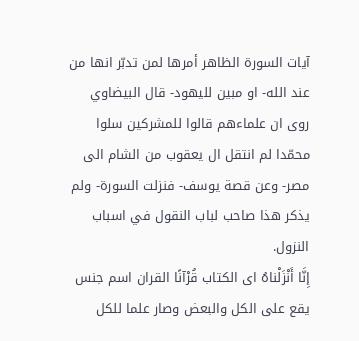آيات السورة الظاهر أمرها لمن تدبّر انها من عند الله- او مبين لليهود- قال البيضاوي روى ان علماءهم قالوا للمشركين سلوا محمّدا لم انتقل ال يعقوب من الشام الى مصر- وعن قصة يوسف- فنزلت السورة- ولم يذكر هذا صاحب لباب النقول في اسباب النزول.
إِنَّا أَنْزَلْناهُ اى الكتاب قُرْآنًا القران اسم جنس يقع على الكل والبعض وصار علما للكل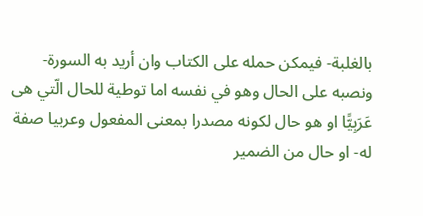بالغلبة- فيمكن حمله على الكتاب وان أريد به السورة- ونصبه على الحال وهو في نفسه اما توطية للحال الّتي هى عَرَبِيًّا او هو حال لكونه مصدرا بمعنى المفعول وعربيا صفة له- او حال من الضمير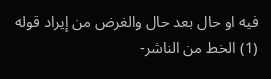فيه او حال بعد حال والغرض من إيراد قوله
(1) الخط من الناشر-